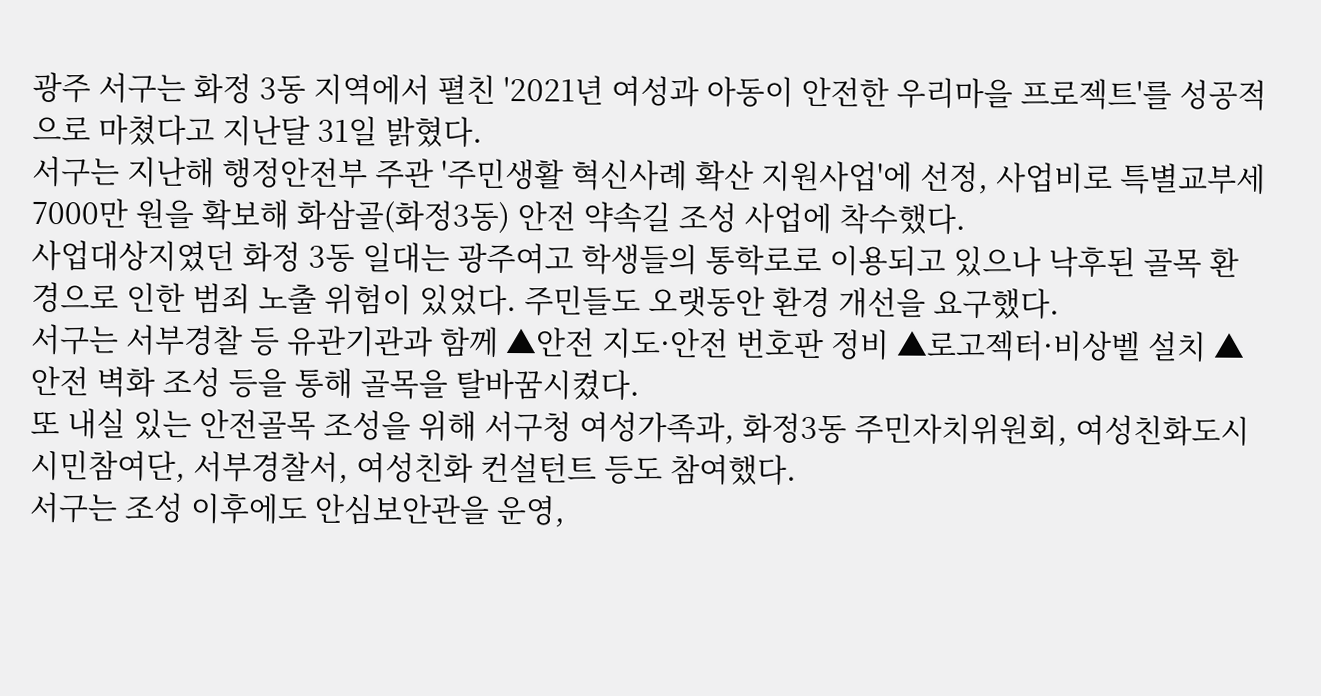광주 서구는 화정 3동 지역에서 펼친 '2021년 여성과 아동이 안전한 우리마을 프로젝트'를 성공적으로 마쳤다고 지난달 31일 밝혔다.
서구는 지난해 행정안전부 주관 '주민생활 혁신사례 확산 지원사업'에 선정, 사업비로 특별교부세 7000만 원을 확보해 화삼골(화정3동) 안전 약속길 조성 사업에 착수했다.
사업대상지였던 화정 3동 일대는 광주여고 학생들의 통학로로 이용되고 있으나 낙후된 골목 환경으로 인한 범죄 노출 위험이 있었다. 주민들도 오랫동안 환경 개선을 요구했다.
서구는 서부경찰 등 유관기관과 함께 ▲안전 지도·안전 번호판 정비 ▲로고젝터·비상벨 설치 ▲안전 벽화 조성 등을 통해 골목을 탈바꿈시켰다.
또 내실 있는 안전골목 조성을 위해 서구청 여성가족과, 화정3동 주민자치위원회, 여성친화도시 시민참여단, 서부경찰서, 여성친화 컨설턴트 등도 참여했다.
서구는 조성 이후에도 안심보안관을 운영,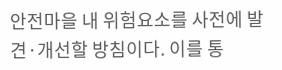안전마을 내 위험요소를 사전에 발견·개선할 방침이다. 이를 통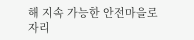해 지속 가능한 안전마을로 자리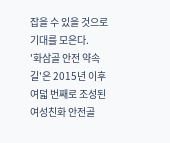잡을 수 있을 것으로 기대를 모은다.
'화삼골 안전 약속길'은 2015년 이후 여덟 번째로 조성된 여성친화 안전골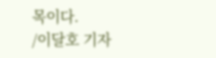목이다.
/이달호 기자